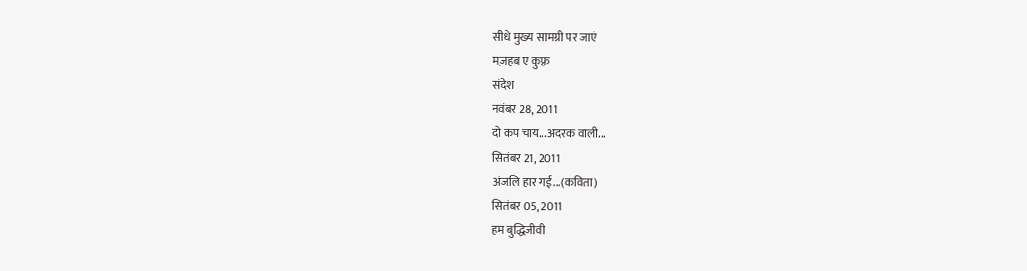सीधे मुख्य सामग्री पर जाएं
मज़हब ए कुफ़्र
संदेश
नवंबर 28, 2011
दो कप चाय...अदरक वाली...
सितंबर 21, 2011
अंजलि हार गई...(कविता)
सितंबर 05, 2011
हम बुद्धिजीवी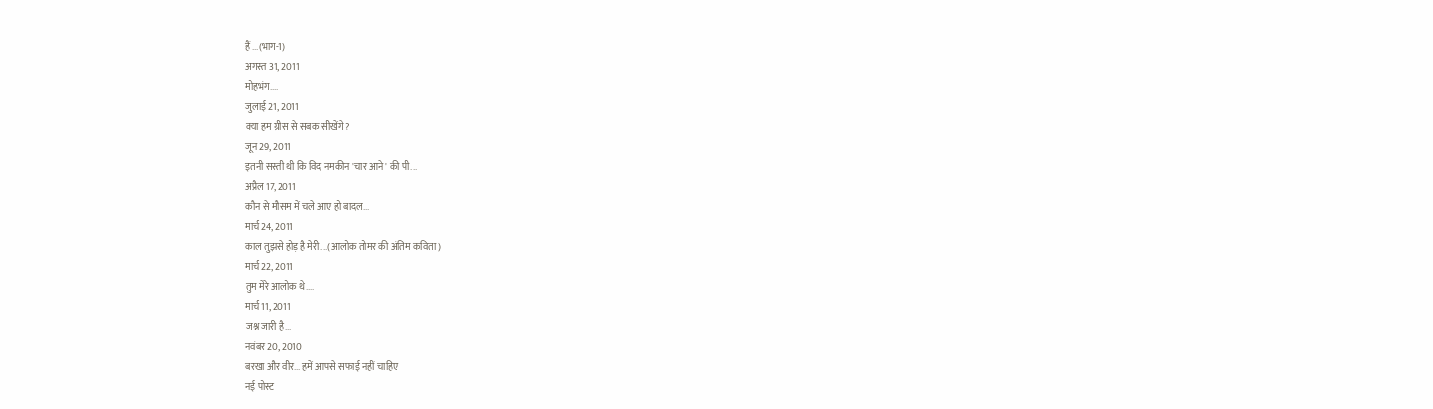हैं ...(भाग-1)
अगस्त 31, 2011
मोहभंग....
जुलाई 21, 2011
क्या हम ग्रीस से सबक सीखेंगे?
जून 29, 2011
इतनी सस्ती थी कि विद नमकीन 'चार आने' की पी...
अप्रैल 17, 2011
कौन से मौसम में चले आए हो बादल...
मार्च 24, 2011
काल तुझसे होड़ है मेरी...(आलोक तोमर की अंतिम कविता)
मार्च 22, 2011
तुम मेरे आलोक थे....
मार्च 11, 2011
जश्न जारी है...
नवंबर 20, 2010
बरखा और वीर... हमें आपसे सफाई नहीं चाहिए
नई पोस्ट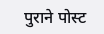पुराने पोस्ट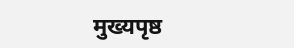मुख्यपृष्ठ